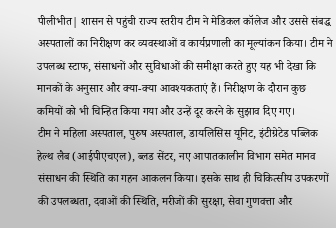पीलीभीत| शासन से पहुंची राज्य स्तरीय टीम ने मेडिकल कॉलेज और उससे संबद्ध अस्पतालों का निरीक्षण कर व्यवस्थाओं व कार्यप्रणाली का मूल्यांकन किया। टीम ने उपलब्ध स्टाफ, संसाधनों और सुविधाओं की समीक्षा करते हुए यह भी देखा कि मानकों के अनुसार और क्या-क्या आवश्यकताएं हैं। निरीक्षण के दौरान कुछ कमियों को भी चिन्हित किया गया और उन्हें दूर करने के सुझाव दिए गए।
टीम ने महिला अस्पताल, पुरुष अस्पताल, डायलिसिस यूनिट, इंटीग्रेटेड पब्लिक हेल्थ लैब (आईपीएचएल), ब्लड सेंटर, नए आपातकालीन विभाग समेत मानव संसाधन की स्थिति का गहन आकलन किया। इसके साथ ही चिकित्सीय उपकरणों की उपलब्धता, दवाओं की स्थिति, मरीजों की सुरक्षा, सेवा गुणवत्ता और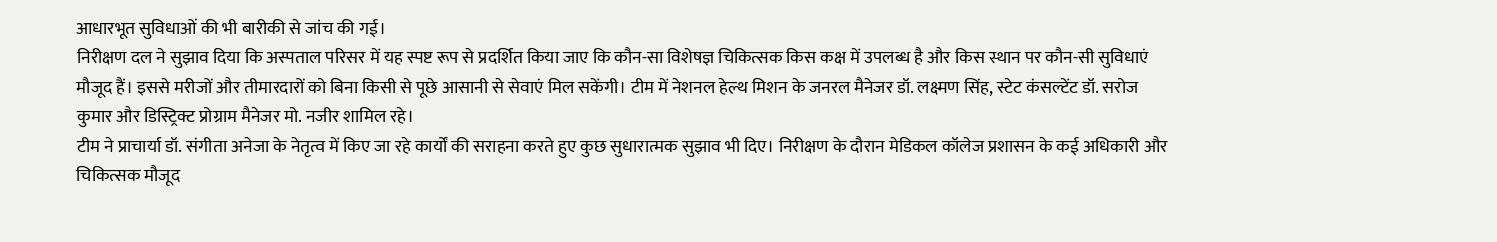आधारभूत सुविधाओं की भी बारीकी से जांच की गई।
निरीक्षण दल ने सुझाव दिया कि अस्पताल परिसर में यह स्पष्ट रूप से प्रदर्शित किया जाए कि कौन-सा विशेषज्ञ चिकित्सक किस कक्ष में उपलब्ध है और किस स्थान पर कौन-सी सुविधाएं मौजूद हैं। इससे मरीजों और तीमारदारों को बिना किसी से पूछे आसानी से सेवाएं मिल सकेंगी। टीम में नेशनल हेल्थ मिशन के जनरल मैनेजर डॉ. लक्ष्मण सिंह, स्टेट कंसल्टेंट डॉ. सरोज कुमार और डिस्ट्रिक्ट प्रोग्राम मैनेजर मो. नजीर शामिल रहे।
टीम ने प्राचार्या डॉ. संगीता अनेजा के नेतृत्व में किए जा रहे कार्यों की सराहना करते हुए कुछ सुधारात्मक सुझाव भी दिए। निरीक्षण के दौरान मेडिकल कॉलेज प्रशासन के कई अधिकारी और चिकित्सक मौजूद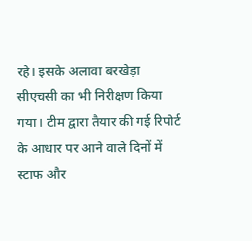रहे। इसके अलावा बरखेड़ा सीएचसी का भी निरीक्षण किया गया। टीम द्वारा तैयार की गई रिपोर्ट के आधार पर आने वाले दिनों में स्टाफ और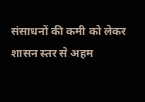संसाधनों की कमी को लेकर शासन स्तर से अहम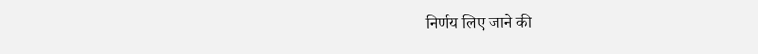निर्णय लिए जाने की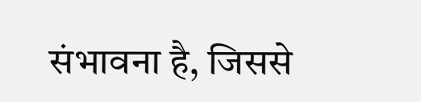संभावना है, जिससे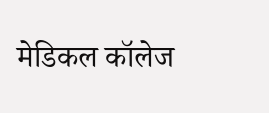मेडिकल कॉलेज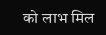को लाभ मिल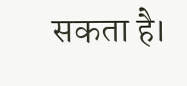सकता है।